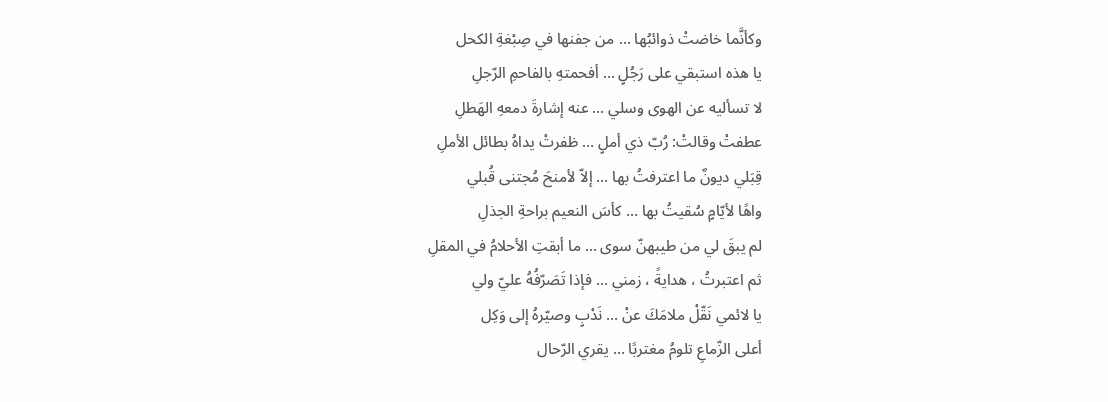وكأنَّما خاضتْ ذوائبُها … من جفنها في صِبْغةِ الكحل
يا هذه استبقي على رَجُلٍ … أفحمتهِ بالفاحمِ الرّجلِ
لا تسأليه عن الهوى وسلي … عنه إشارةَ دمعهِ الهَطلِ
عطفتْ وقالتْ: رُبّ ذي أملٍ … ظفرتْ يداهُ بطائل الأملِ
قِبَلي ديونٌ ما اعترفتُ بها … إلاّ لأمنحَ مُجتنى قُبلي
واهًا لأيّامٍ سُقيتُ بها … كأسَ النعيم براحةِ الجذلِ
لم يبقَ لي من طيبهنّ سوى … ما أبقتِ الأحلامُ في المقلِ
ثم اعتبرتُ ، هدايةً ، زمني … فإذا تَصَرّفُهُ عليّ ولي
يا لائمي نَقّلْ ملامَكَ عنْ … نَدْبٍ وصيّرهُ إلى وَكِل
أعلى الزّماعِ تلومُ مغتربًا … يقري الرّحال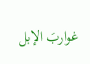غواربَ الإبل